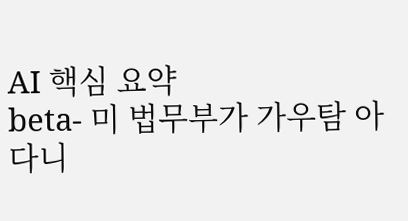AI 핵심 요약
beta- 미 법무부가 가우탐 아다니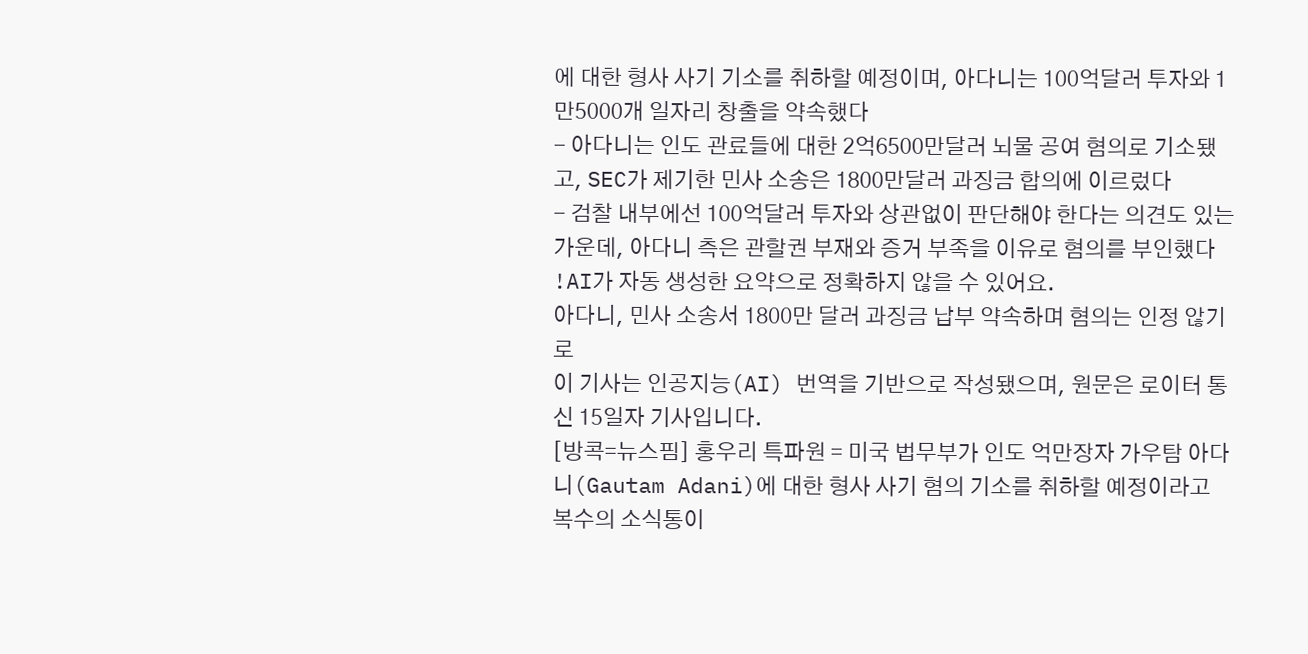에 대한 형사 사기 기소를 취하할 예정이며, 아다니는 100억달러 투자와 1만5000개 일자리 창출을 약속했다
- 아다니는 인도 관료들에 대한 2억6500만달러 뇌물 공여 혐의로 기소됐고, SEC가 제기한 민사 소송은 1800만달러 과징금 합의에 이르렀다
- 검찰 내부에선 100억달러 투자와 상관없이 판단해야 한다는 의견도 있는 가운데, 아다니 측은 관할권 부재와 증거 부족을 이유로 혐의를 부인했다
!AI가 자동 생성한 요약으로 정확하지 않을 수 있어요.
아다니, 민사 소송서 1800만 달러 과징금 납부 약속하며 혐의는 인정 않기로
이 기사는 인공지능(AI) 번역을 기반으로 작성됐으며, 원문은 로이터 통신 15일자 기사입니다.
[방콕=뉴스핌] 홍우리 특파원 = 미국 법무부가 인도 억만장자 가우탐 아다니(Gautam Adani)에 대한 형사 사기 혐의 기소를 취하할 예정이라고 복수의 소식통이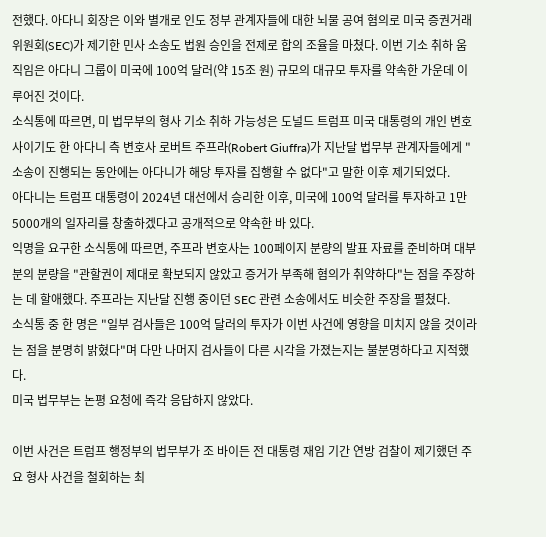전했다. 아다니 회장은 이와 별개로 인도 정부 관계자들에 대한 뇌물 공여 혐의로 미국 증권거래위원회(SEC)가 제기한 민사 소송도 법원 승인을 전제로 합의 조율을 마쳤다. 이번 기소 취하 움직임은 아다니 그룹이 미국에 100억 달러(약 15조 원) 규모의 대규모 투자를 약속한 가운데 이루어진 것이다.
소식통에 따르면, 미 법무부의 형사 기소 취하 가능성은 도널드 트럼프 미국 대통령의 개인 변호사이기도 한 아다니 측 변호사 로버트 주프라(Robert Giuffra)가 지난달 법무부 관계자들에게 "소송이 진행되는 동안에는 아다니가 해당 투자를 집행할 수 없다"고 말한 이후 제기되었다.
아다니는 트럼프 대통령이 2024년 대선에서 승리한 이후, 미국에 100억 달러를 투자하고 1만 5000개의 일자리를 창출하겠다고 공개적으로 약속한 바 있다.
익명을 요구한 소식통에 따르면, 주프라 변호사는 100페이지 분량의 발표 자료를 준비하며 대부분의 분량을 "관할권이 제대로 확보되지 않았고 증거가 부족해 혐의가 취약하다"는 점을 주장하는 데 할애했다. 주프라는 지난달 진행 중이던 SEC 관련 소송에서도 비슷한 주장을 펼쳤다.
소식통 중 한 명은 "일부 검사들은 100억 달러의 투자가 이번 사건에 영향을 미치지 않을 것이라는 점을 분명히 밝혔다"며 다만 나머지 검사들이 다른 시각을 가졌는지는 불분명하다고 지적했다.
미국 법무부는 논평 요청에 즉각 응답하지 않았다.

이번 사건은 트럼프 행정부의 법무부가 조 바이든 전 대통령 재임 기간 연방 검찰이 제기했던 주요 형사 사건을 철회하는 최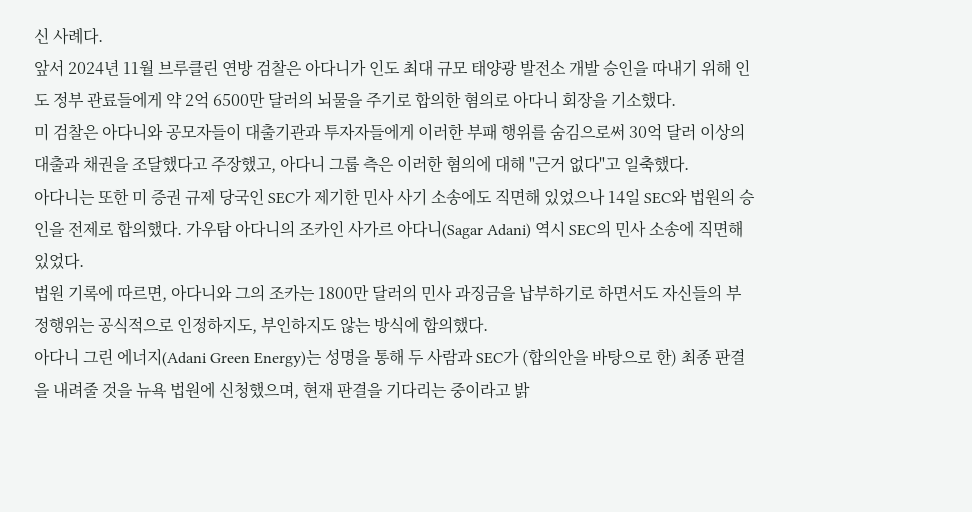신 사례다.
앞서 2024년 11월 브루클린 연방 검찰은 아다니가 인도 최대 규모 태양광 발전소 개발 승인을 따내기 위해 인도 정부 관료들에게 약 2억 6500만 달러의 뇌물을 주기로 합의한 혐의로 아다니 회장을 기소했다.
미 검찰은 아다니와 공모자들이 대출기관과 투자자들에게 이러한 부패 행위를 숨김으로써 30억 달러 이상의 대출과 채권을 조달했다고 주장했고, 아다니 그룹 측은 이러한 혐의에 대해 "근거 없다"고 일축했다.
아다니는 또한 미 증권 규제 당국인 SEC가 제기한 민사 사기 소송에도 직면해 있었으나 14일 SEC와 법원의 승인을 전제로 합의했다. 가우탐 아다니의 조카인 사가르 아다니(Sagar Adani) 역시 SEC의 민사 소송에 직면해 있었다.
법원 기록에 따르면, 아다니와 그의 조카는 1800만 달러의 민사 과징금을 납부하기로 하면서도 자신들의 부정행위는 공식적으로 인정하지도, 부인하지도 않는 방식에 합의했다.
아다니 그린 에너지(Adani Green Energy)는 성명을 통해 두 사람과 SEC가 (합의안을 바탕으로 한) 최종 판결을 내려줄 것을 뉴욕 법원에 신청했으며, 현재 판결을 기다리는 중이라고 밝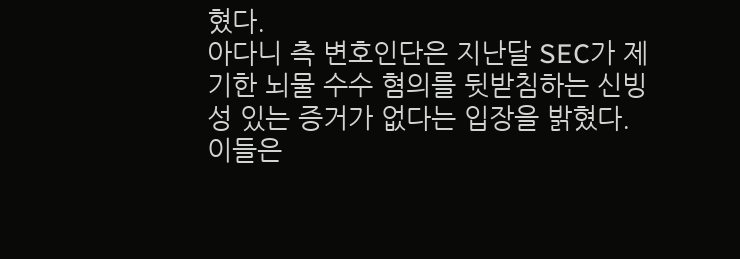혔다.
아다니 측 변호인단은 지난달 SEC가 제기한 뇌물 수수 혐의를 뒷받침하는 신빙성 있는 증거가 없다는 입장을 밝혔다. 이들은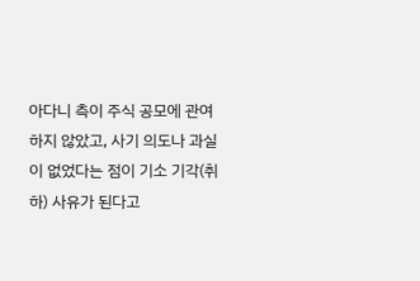아다니 측이 주식 공모에 관여하지 않았고, 사기 의도나 과실이 없었다는 점이 기소 기각(취하) 사유가 된다고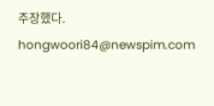주장했다.
hongwoori84@newspim.com